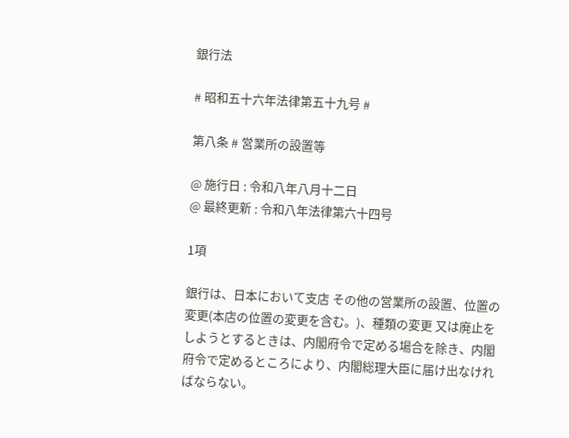銀行法

# 昭和五十六年法律第五十九号 #

第八条 # 営業所の設置等

@ 施行日 : 令和八年八月十二日
@ 最終更新 : 令和八年法律第六十四号

1項

銀行は、日本において支店 その他の営業所の設置、位置の変更(本店の位置の変更を含む。)、種類の変更 又は廃止をしようとするときは、内閣府令で定める場合を除き、内閣府令で定めるところにより、内閣総理大臣に届け出なければならない。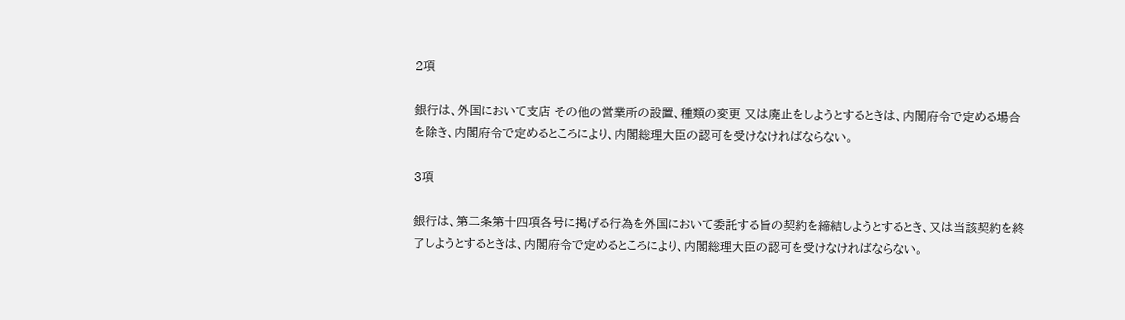2項

銀行は、外国において支店 その他の営業所の設置、種類の変更 又は廃止をしようとするときは、内閣府令で定める場合を除き、内閣府令で定めるところにより、内閣総理大臣の認可を受けなければならない。

3項

銀行は、第二条第十四項各号に掲げる行為を外国において委託する旨の契約を締結しようとするとき、又は当該契約を終了しようとするときは、内閣府令で定めるところにより、内閣総理大臣の認可を受けなければならない。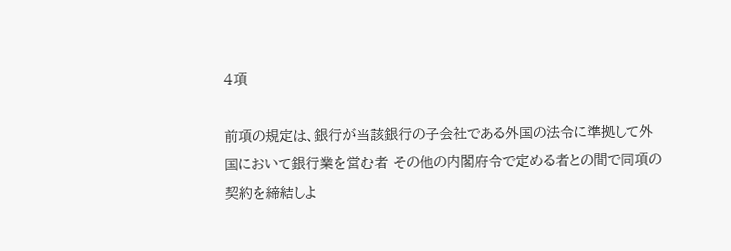4項

前項の規定は、銀行が当該銀行の子会社である外国の法令に準拠して外国において銀行業を営む者 その他の内閣府令で定める者との間で同項の契約を締結しよ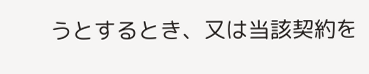うとするとき、又は当該契約を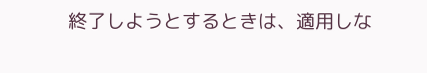終了しようとするときは、適用しな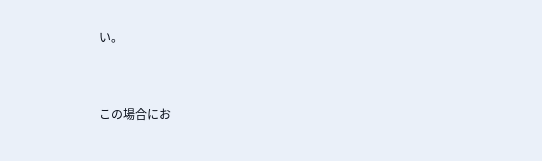い。


この場合にお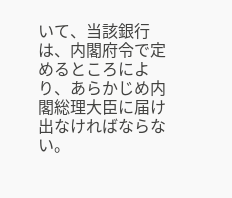いて、当該銀行は、内閣府令で定めるところにより、あらかじめ内閣総理大臣に届け出なければならない。